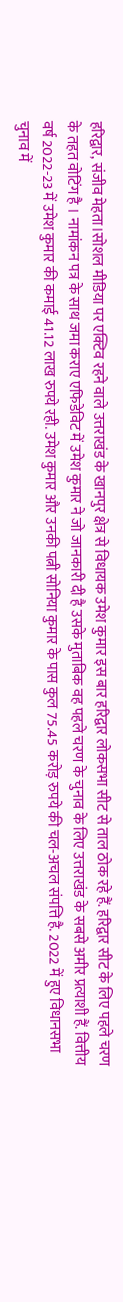हरिद्वार, संजीव मेहता।सोशल मीडिया पर एक्टिव रहने वाले उत्तराखंड के खानपुर क्षेत्र से विधायक उमेश कुमार इस बार हरिद्वार लोकसभा सीट से ताल ठोक रहे हैं. हरिद्वार सीट के लिए पहले चरण के तहत वोटिंग है । नामांकन पत्र के साथ जमा कराए एफिडेविट में उमेश कुमार ने जो जानकारी दी है उसके मुताबिक वह पहले चरण के चुनाव के लिए उत्तराखंड के सबसे अमीर प्रत्याशी हैं. वित्तीय वर्ष 2022-23 में उमेश कुमार की कमाई 41.12 लाख रुपये रही. उमेश कुमार और उनकी पत्नी सोनिया कुमार के पास कुल 75.45 करोड़ रुपये की चल-अचल संपत्ति है. 2022 में हुए विधानसभा चुनाव में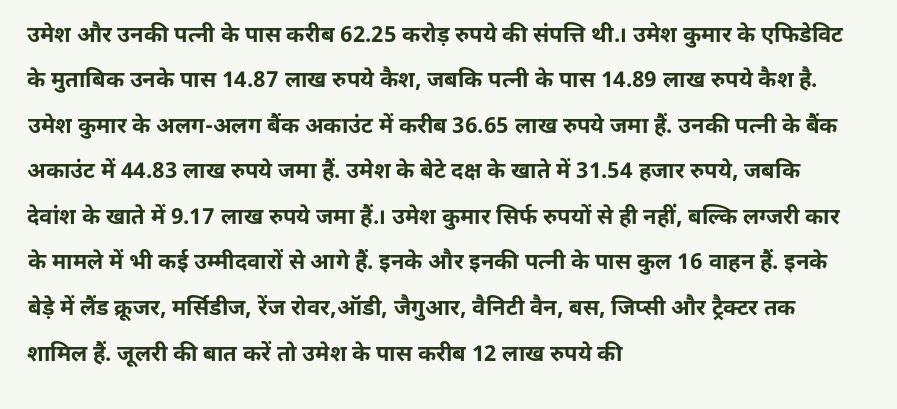उमेश और उनकी पत्नी के पास करीब 62.25 करोड़ रुपये की संपत्ति थी.। उमेश कुमार के एफिडेविट के मुताबिक उनके पास 14.87 लाख रुपये कैश, जबकि पत्नी के पास 14.89 लाख रुपये कैश है. उमेश कुमार के अलग-अलग बैंक अकाउंट में करीब 36.65 लाख रुपये जमा हैं. उनकी पत्नी के बैंक अकाउंट में 44.83 लाख रुपये जमा हैं. उमेश के बेटे दक्ष के खाते में 31.54 हजार रुपये, जबकि देवांश के खाते में 9.17 लाख रुपये जमा हैं.। उमेश कुमार सिर्फ रुपयों से ही नहीं, बल्कि लग्जरी कार के मामले में भी कई उम्मीदवारों से आगे हैं. इनके और इनकी पत्नी के पास कुल 16 वाहन हैं. इनके बेड़े में लैंड क्रूजर, मर्सिडीज, रेंज रोवर,ऑडी, जैगुआर, वैनिटी वैन, बस, जिप्सी और ट्रैक्टर तक शामिल हैं. जूलरी की बात करें तो उमेश के पास करीब 12 लाख रुपये की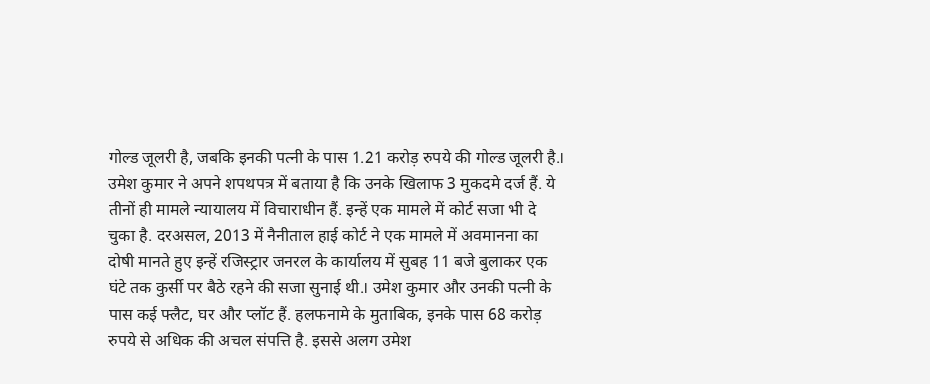गोल्ड जूलरी है, जबकि इनकी पत्नी के पास 1.21 करोड़ रुपये की गोल्ड जूलरी है.। उमेश कुमार ने अपने शपथपत्र में बताया है कि उनके खिलाफ 3 मुकदमे दर्ज हैं. ये तीनों ही मामले न्यायालय में विचाराधीन हैं. इन्हें एक मामले में कोर्ट सजा भी दे चुका है. दरअसल, 2013 में नैनीताल हाई कोर्ट ने एक मामले में अवमानना का दोषी मानते हुए इन्हें रजिस्ट्रार जनरल के कार्यालय में सुबह 11 बजे बुलाकर एक घंटे तक कुर्सी पर बैठे रहने की सजा सुनाई थी.। उमेश कुमार और उनकी पत्नी के पास कई फ्लैट, घर और प्लॉट हैं. हलफनामे के मुताबिक, इनके पास 68 करोड़ रुपये से अधिक की अचल संपत्ति है. इससे अलग उमेश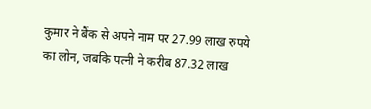कुमार ने बैंक से अपने नाम पर 27.99 लाख रुपये का लोन, जबकि पत्नी ने करीब 87.32 लाख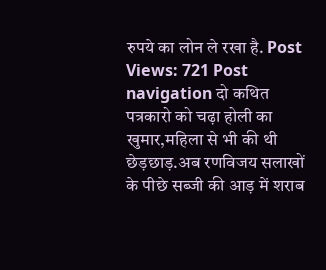रुपये का लोन ले रखा है. Post Views: 721 Post navigation दो कथित पत्रकारो को चढ़ा होली का खुमार,महिला से भी की थी छेड़छाड़.अब रणविजय सलाखों के पीछे सब्जी की आड़ में शराब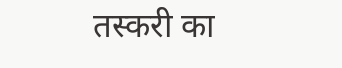तस्करी का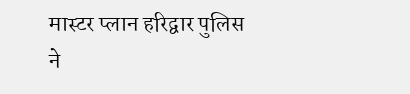मास्टर प्लान हरिद्वार पुलिस ने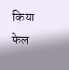किया फेल